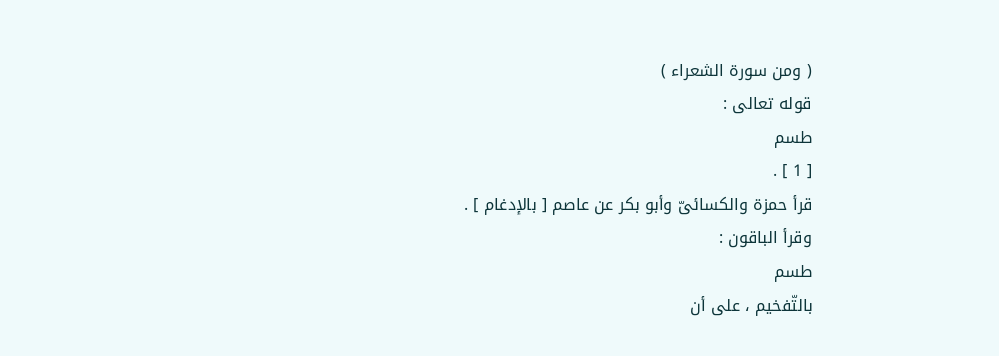( ومن سورة الشعراء )
قوله تعالى :
طسم
[ 1 ] .
قرأ حمزة والكسائىّ وأبو بكر عن عاصم [ بالإدغام ] .
وقرأ الباقون :
طسم
بالتّفخيم ، على أن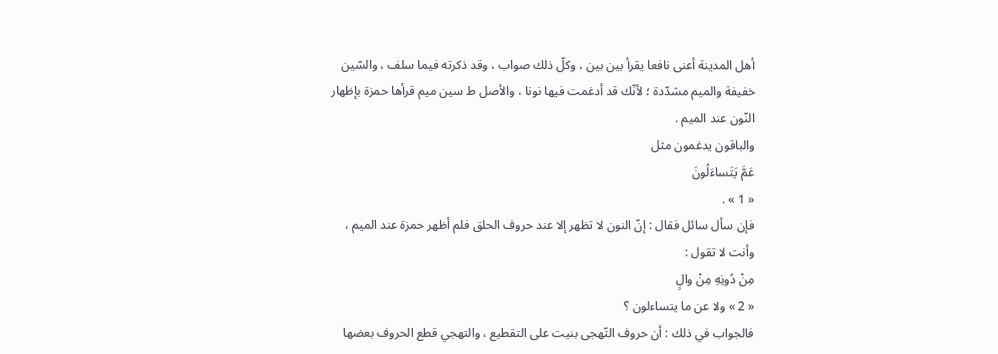أهل المدينة أعنى نافعا يقرأ بين بين ، وكلّ ذلك صواب ، وقد ذكرته فيما سلف ، والسّين خفيفة والميم مشدّدة ؛ لأنّك قد أدغمت فيها نونا ، والأصل ط سين ميم قرأها حمزة بإظهار النّون عند الميم .
والباقون يدغمون مثل
عَمَّ يَتَساءَلُونَ
« 1 » .
فإن سأل سائل فقال : إنّ النون لا تظهر إلا عند حروف الحلق فلم أظهر حمزة عند الميم ، وأنت لا تقول :
مِنْ دُونِهِ مِنْ والٍ
« 2 » ولا عن ما يتساءلون ؟
فالجواب في ذلك : أن حروف التّهجى بنيت على التقطيع ، والتهجي قطع الحروف بعضها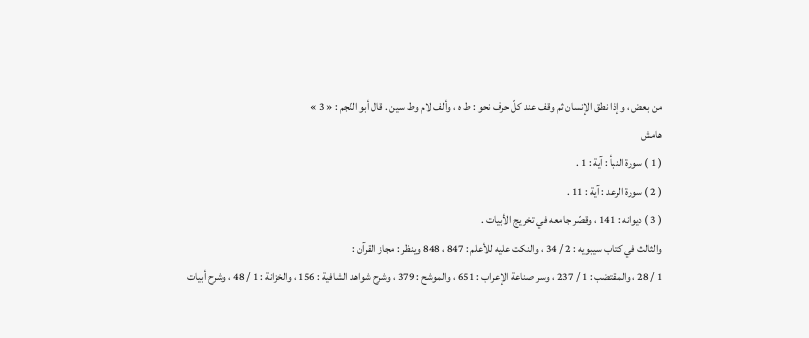من بعض ، وإذا نطق الإنسان ثم وقف عند كلّ حرف نحو : ط ه ، وألف لام وط سين . قال أبو النّجم : « 3 »
هامش
( 1 ) سورة النبأ : آية : 1 .
( 2 ) سورة الرعد : آية : 11 .
( 3 ) ديوانه : 141 ، وقصّر جامعه في تخريج الأبيات .
والثالث في كتاب سيبويه : 2 / 34 ، والنكت عليه للأعلم : 847 ، 848 وينظر : مجاز القرآن :
1 / 28 ، والمقتضب : 1 / 237 ، وسر صناعة الإعراب : 651 ، والموشح : 379 ، وشرح شواهد الشافية : 156 ، والخزانة : 1 / 48 ، وشرح أبيات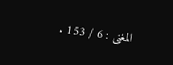المغنى : 6 / 153 .